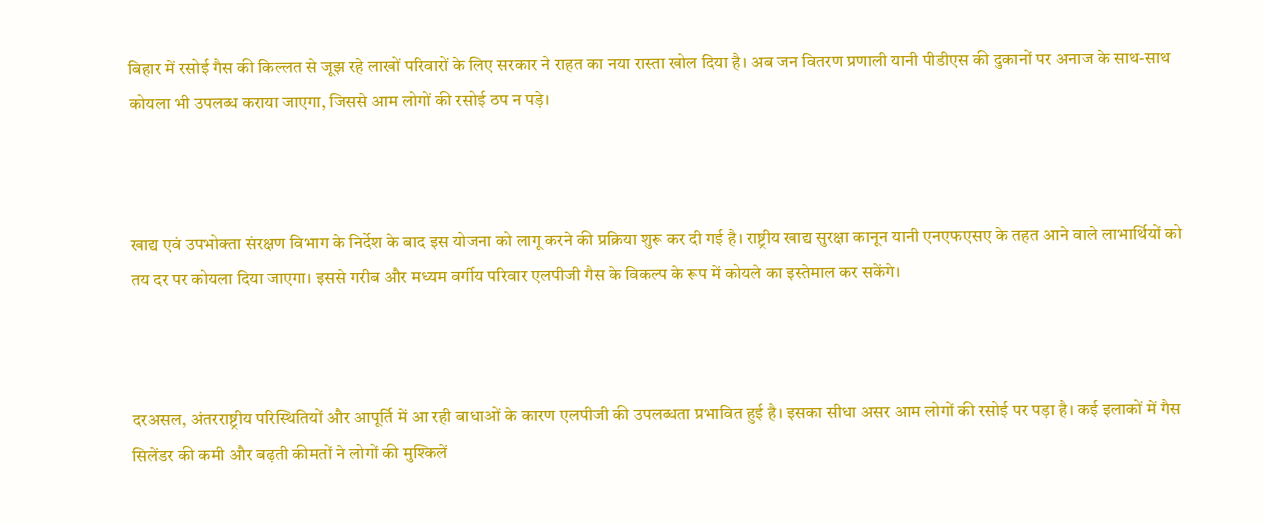बिहार में रसोई गैस की किल्लत से जूझ रहे लाखों परिवारों के लिए सरकार ने राहत का नया रास्ता खोल दिया है। अब जन वितरण प्रणाली यानी पीडीएस की दुकानों पर अनाज के साथ-साथ कोयला भी उपलब्ध कराया जाएगा, जिससे आम लोगों की रसोई ठप न पड़े।



खाद्य एवं उपभोक्ता संरक्षण विभाग के निर्देश के बाद इस योजना को लागू करने की प्रक्रिया शुरू कर दी गई है। राष्ट्रीय खाद्य सुरक्षा कानून यानी एनएफएसए के तहत आने वाले लाभार्थियों को तय दर पर कोयला दिया जाएगा। इससे गरीब और मध्यम वर्गीय परिवार एलपीजी गैस के विकल्प के रूप में कोयले का इस्तेमाल कर सकेंगे।



दरअसल, अंतरराष्ट्रीय परिस्थितियों और आपूर्ति में आ रही बाधाओं के कारण एलपीजी की उपलब्धता प्रभावित हुई है। इसका सीधा असर आम लोगों की रसोई पर पड़ा है। कई इलाकों में गैस सिलेंडर की कमी और बढ़ती कीमतों ने लोगों की मुश्किलें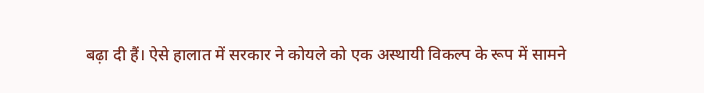बढ़ा दी हैं। ऐसे हालात में सरकार ने कोयले को एक अस्थायी विकल्प के रूप में सामने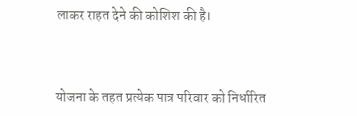लाकर राहत देने की कोशिश की है।



योजना के तहत प्रत्येक पात्र परिवार को निर्धारित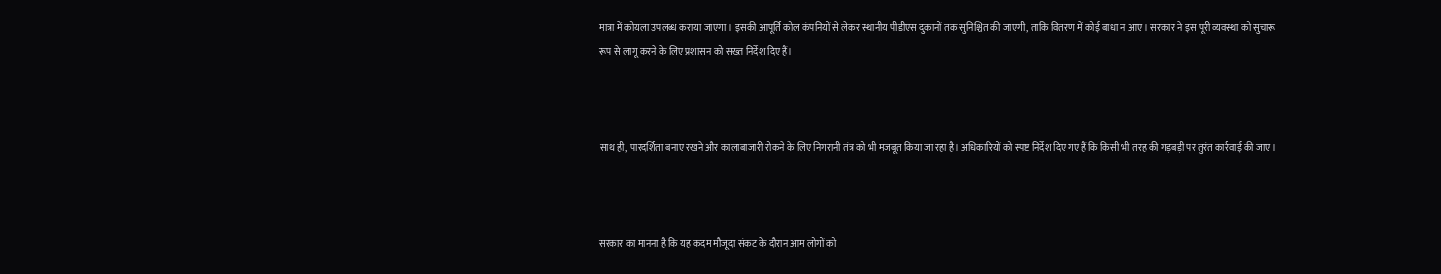मात्रा में कोयला उपलब्ध कराया जाएगा। इसकी आपूर्ति कोल कंपनियों से लेकर स्थानीय पीडीएस दुकानों तक सुनिश्चित की जाएगी, ताकि वितरण में कोई बाधा न आए। सरकार ने इस पूरी व्यवस्था को सुचारू रूप से लागू करने के लिए प्रशासन को सख्त निर्देश दिए हैं।



साथ ही, पारदर्शिता बनाए रखने और कालाबाजारी रोकने के लिए निगरानी तंत्र को भी मजबूत किया जा रहा है। अधिकारियों को स्पष्ट निर्देश दिए गए हैं कि किसी भी तरह की गड़बड़ी पर तुरंत कार्रवाई की जाए।



सरकार का मानना है कि यह कदम मौजूदा संकट के दौरान आम लोगों को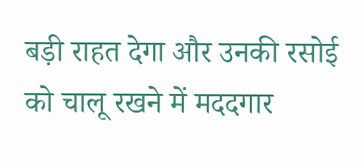बड़ी राहत देगा और उनकी रसोई को चालू रखने में मददगार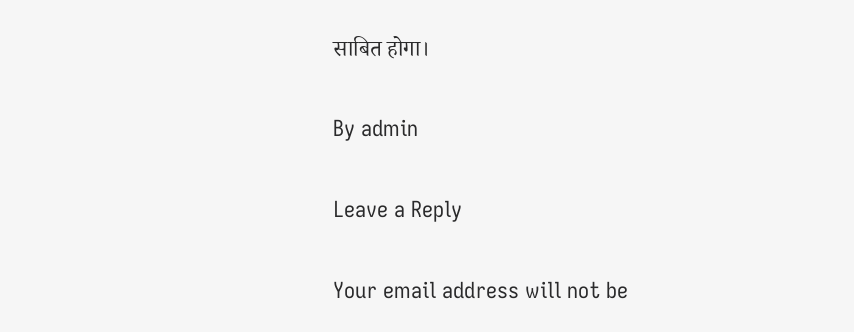साबित होगा।

By admin

Leave a Reply

Your email address will not be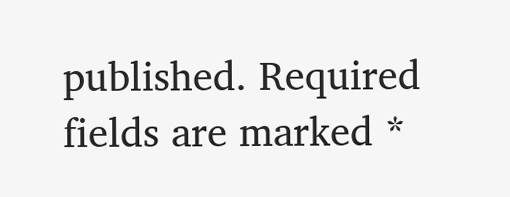published. Required fields are marked *